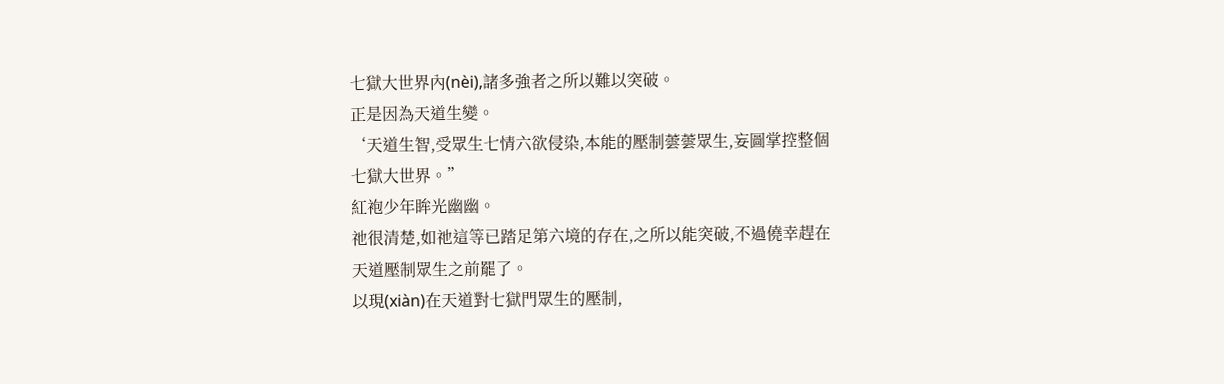七獄大世界內(nèi),諸多強者之所以難以突破。
正是因為天道生變。
‘天道生智,受眾生七情六欲侵染,本能的壓制蕓蕓眾生,妄圖掌控整個七獄大世界。”
紅袍少年眸光幽幽。
祂很清楚,如祂這等已踏足第六境的存在,之所以能突破,不過僥幸趕在天道壓制眾生之前罷了。
以現(xiàn)在天道對七獄門眾生的壓制,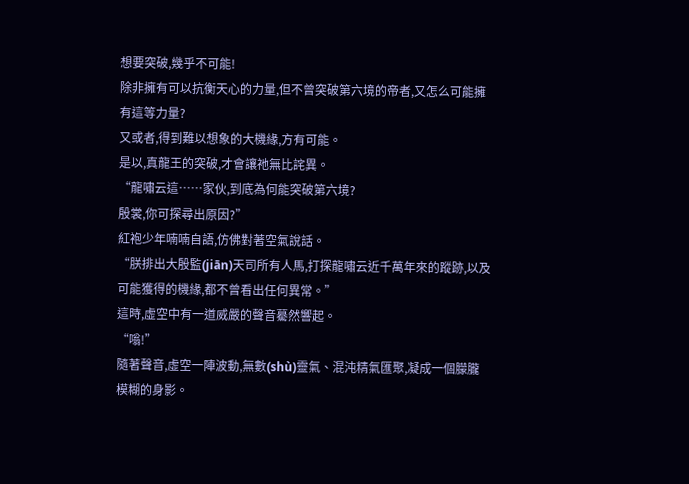想要突破,幾乎不可能!
除非擁有可以抗衡天心的力量,但不曾突破第六境的帝者,又怎么可能擁有這等力量?
又或者,得到難以想象的大機緣,方有可能。
是以,真龍王的突破,才會讓祂無比詫異。
“龍嘯云這……家伙,到底為何能突破第六境?
殷裳,你可探尋出原因?”
紅袍少年喃喃自語,仿佛對著空氣說話。
“朕排出大殷監(jiān)天司所有人馬,打探龍嘯云近千萬年來的蹤跡,以及可能獲得的機緣,都不曾看出任何異常。”
這時,虛空中有一道威嚴的聲音驀然響起。
“嗡!”
隨著聲音,虛空一陣波動,無數(shù)靈氣、混沌精氣匯聚,凝成一個朦朧模糊的身影。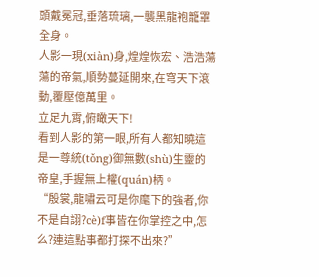頭戴冕冠,垂落琉璃,一襲黑龍袍籠罩全身。
人影一現(xiàn)身,煌煌恢宏、浩浩蕩蕩的帝氣,順勢蔓延開來,在穹天下滾動,覆壓億萬里。
立足九霄,俯瞰天下!
看到人影的第一眼,所有人都知曉這是一尊統(tǒng)御無數(shù)生靈的帝皇,手握無上權(quán)柄。
“殷裳,龍嘯云可是你麾下的強者,你不是自詡?cè)f事皆在你掌控之中,怎么?連這點事都打探不出來?”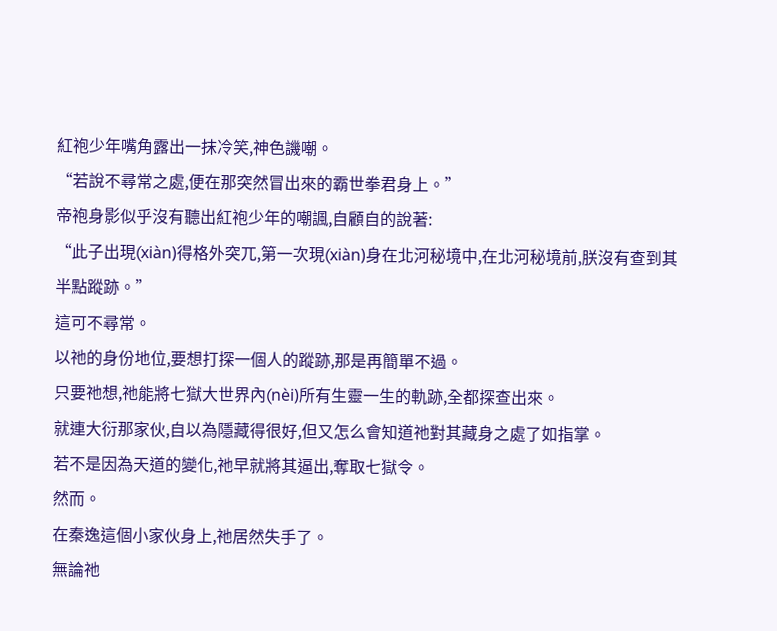紅袍少年嘴角露出一抹冷笑,神色譏嘲。
“若說不尋常之處,便在那突然冒出來的霸世拳君身上。”
帝袍身影似乎沒有聽出紅袍少年的嘲諷,自顧自的說著:
“此子出現(xiàn)得格外突兀,第一次現(xiàn)身在北河秘境中,在北河秘境前,朕沒有查到其半點蹤跡。”
這可不尋常。
以祂的身份地位,要想打探一個人的蹤跡,那是再簡單不過。
只要祂想,祂能將七獄大世界內(nèi)所有生靈一生的軌跡,全都探查出來。
就連大衍那家伙,自以為隱藏得很好,但又怎么會知道祂對其藏身之處了如指掌。
若不是因為天道的變化,祂早就將其逼出,奪取七獄令。
然而。
在秦逸這個小家伙身上,祂居然失手了。
無論祂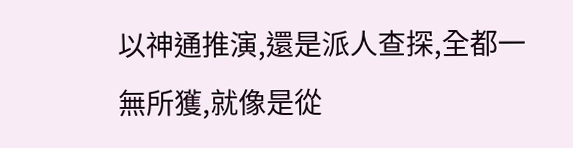以神通推演,還是派人查探,全都一無所獲,就像是從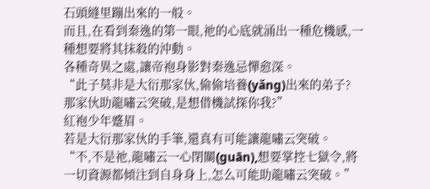石頭縫里蹦出來的一般。
而且,在看到秦逸的第一眼,祂的心底就涌出一種危機感,一種想要將其抹殺的沖動。
各種奇異之處,讓帝袍身影對秦逸忌憚愈深。
“此子莫非是大衍那家伙,偷偷培養(yǎng)出來的弟子?
那家伙助龍嘯云突破,是想借機試探你我?”
紅袍少年蹙眉。
若是大衍那家伙的手筆,還真有可能讓龍嘯云突破。
“不,不是祂,龍嘯云一心閉關(guān),想要掌控七獄令,將一切資源都傾注到自身身上,怎么可能助龍嘯云突破。”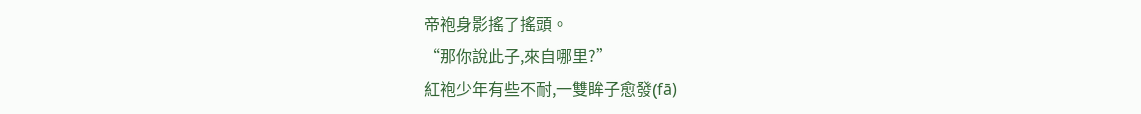帝袍身影搖了搖頭。
“那你說此子,來自哪里?”
紅袍少年有些不耐,一雙眸子愈發(fā)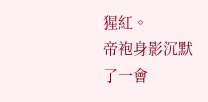猩紅。
帝袍身影沉默了一會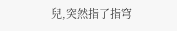兒,突然指了指穹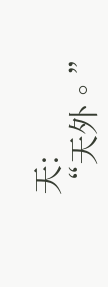天:
“天外。”